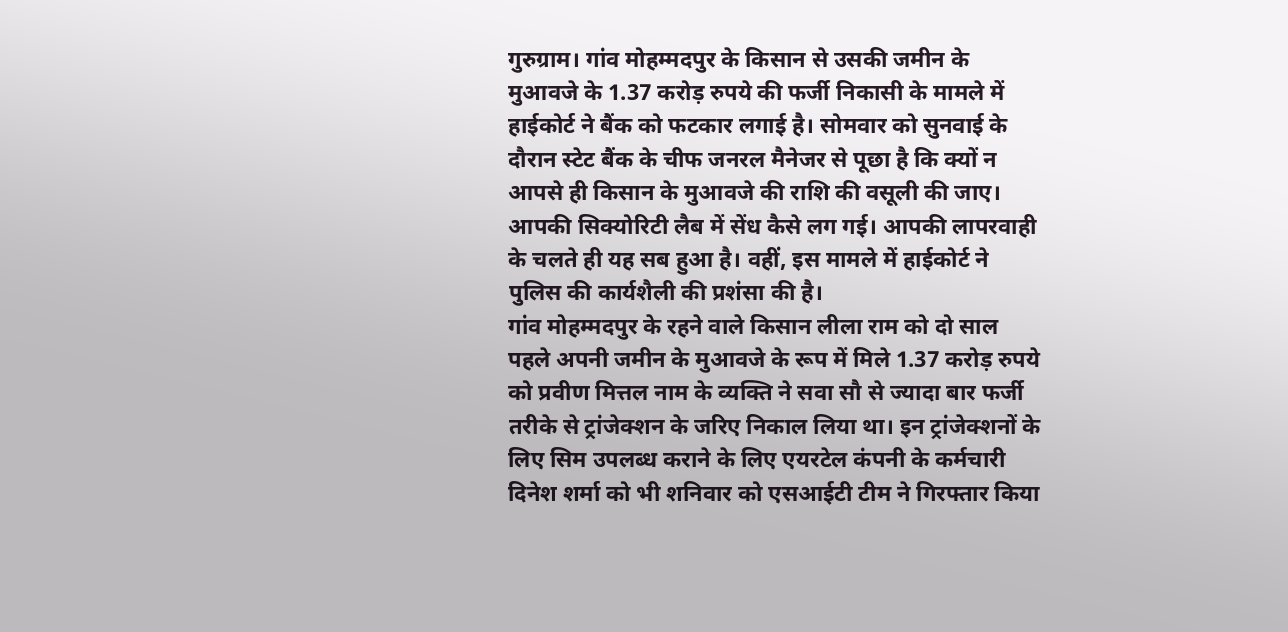गुरुग्राम। गांव मोहम्मदपुर के किसान से उसकी जमीन के मुआवजे के 1.37 करोड़ रुपये की फर्जी निकासी के मामले में हाईकोर्ट ने बैंक को फटकार लगाई है। सोमवार को सुनवाई के दौरान स्टेट बैंक के चीफ जनरल मैनेजर से पूछा है कि क्यों न आपसे ही किसान के मुआवजे की राशि की वसूली की जाए। आपकी सिक्योरिटी लैब में सेंध कैसे लग गई। आपकी लापरवाही के चलते ही यह सब हुआ है। वहीं, इस मामले में हाईकोर्ट ने पुलिस की कार्यशैली की प्रशंसा की है।
गांव मोहम्मदपुर के रहने वाले किसान लीला राम को दो साल पहले अपनी जमीन के मुआवजे के रूप में मिले 1.37 करोड़ रुपये को प्रवीण मित्तल नाम के व्यक्ति ने सवा सौ से ज्यादा बार फर्जी तरीके से ट्रांजेक्शन के जरिए निकाल लिया था। इन ट्रांजेक्शनों के लिए सिम उपलब्ध कराने के लिए एयरटेल कंपनी के कर्मचारी दिनेश शर्मा को भी शनिवार को एसआईटी टीम ने गिरफ्तार किया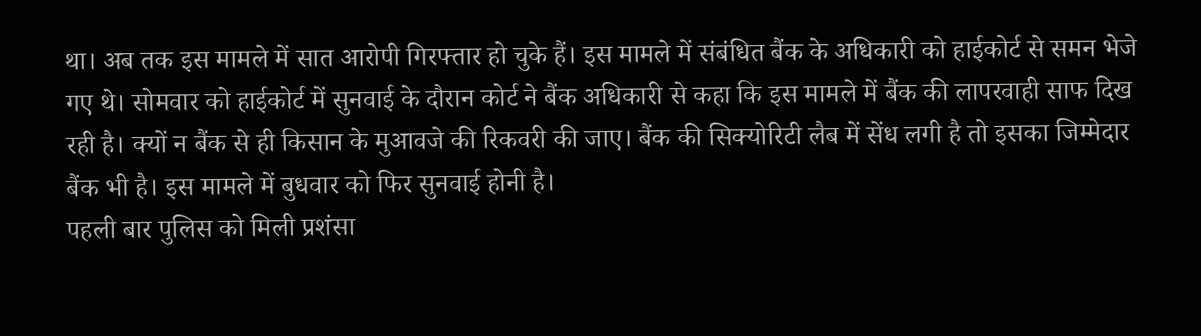था। अब तक इस मामले में सात आरोपी गिरफ्तार हो चुके हैं। इस मामले में संबंधित बैंक के अधिकारी को हाईकोर्ट से समन भेजे गए थे। सोमवार को हाईकोर्ट में सुनवाई के दौरान कोर्ट ने बैंक अधिकारी से कहा कि इस मामले में बैंक की लापरवाही साफ दिख रही है। क्यों न बैंक से ही किसान के मुआवजे की रिकवरी की जाए। बैंक की सिक्योरिटी लैब में सेंध लगी है तो इसका जिम्मेदार बैंक भी है। इस मामले में बुधवार को फिर सुनवाई होनी है।
पहली बार पुलिस को मिली प्रशंसा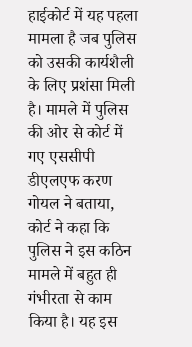हाईकोर्ट में यह पहला मामला है जब पुलिस को उसकी कार्यशैली के लिए प्रशंसा मिली है। मामले में पुलिस की ओर से कोर्ट में गए एससीपी डीएलएफ करण गोयल ने बताया, कोर्ट ने कहा कि पुलिस ने इस कठिन मामले में बहुत ही गंभीरता से काम किया है। यह इस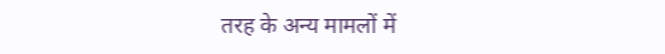तरह के अन्य मामलों में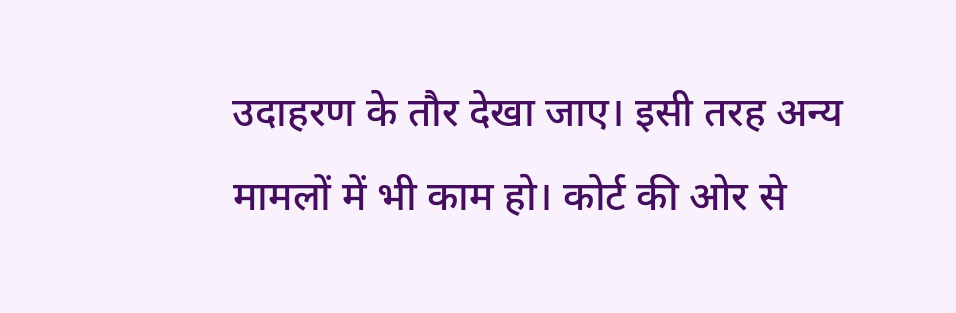उदाहरण के तौर देखा जाए। इसी तरह अन्य मामलों में भी काम हो। कोर्ट की ओर से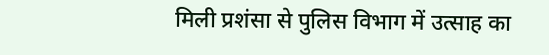मिली प्रशंसा से पुलिस विभाग में उत्साह का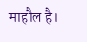माहौल है।